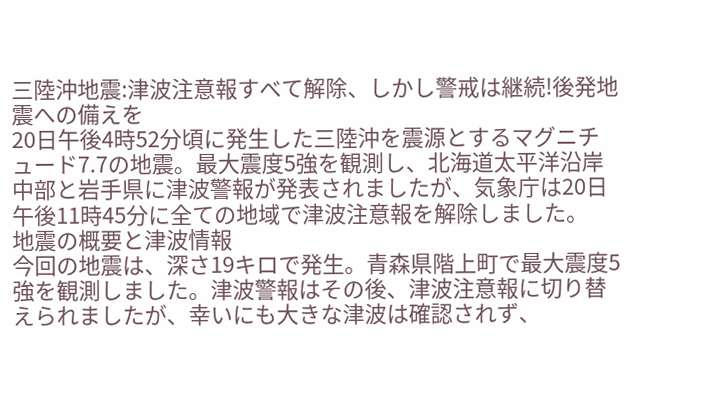三陸沖地震:津波注意報すべて解除、しかし警戒は継続!後発地震への備えを
20日午後4時52分頃に発生した三陸沖を震源とするマグニチュード7.7の地震。最大震度5強を観測し、北海道太平洋沿岸中部と岩手県に津波警報が発表されましたが、気象庁は20日午後11時45分に全ての地域で津波注意報を解除しました。
地震の概要と津波情報
今回の地震は、深さ19キロで発生。青森県階上町で最大震度5強を観測しました。津波警報はその後、津波注意報に切り替えられましたが、幸いにも大きな津波は確認されず、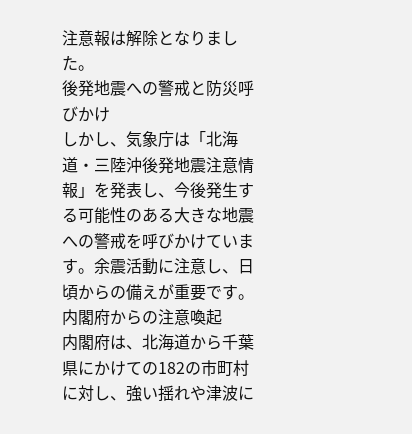注意報は解除となりました。
後発地震への警戒と防災呼びかけ
しかし、気象庁は「北海道・三陸沖後発地震注意情報」を発表し、今後発生する可能性のある大きな地震への警戒を呼びかけています。余震活動に注意し、日頃からの備えが重要です。
内閣府からの注意喚起
内閣府は、北海道から千葉県にかけての182の市町村に対し、強い揺れや津波に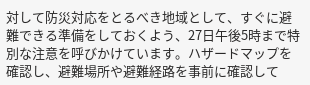対して防災対応をとるべき地域として、すぐに避難できる準備をしておくよう、27日午後5時まで特別な注意を呼びかけています。ハザードマップを確認し、避難場所や避難経路を事前に確認して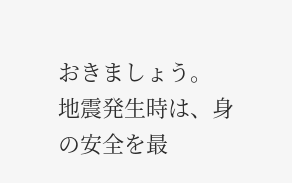おきましょう。
地震発生時は、身の安全を最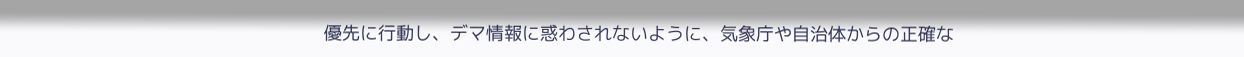優先に行動し、デマ情報に惑わされないように、気象庁や自治体からの正確な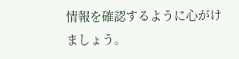情報を確認するように心がけましょう。